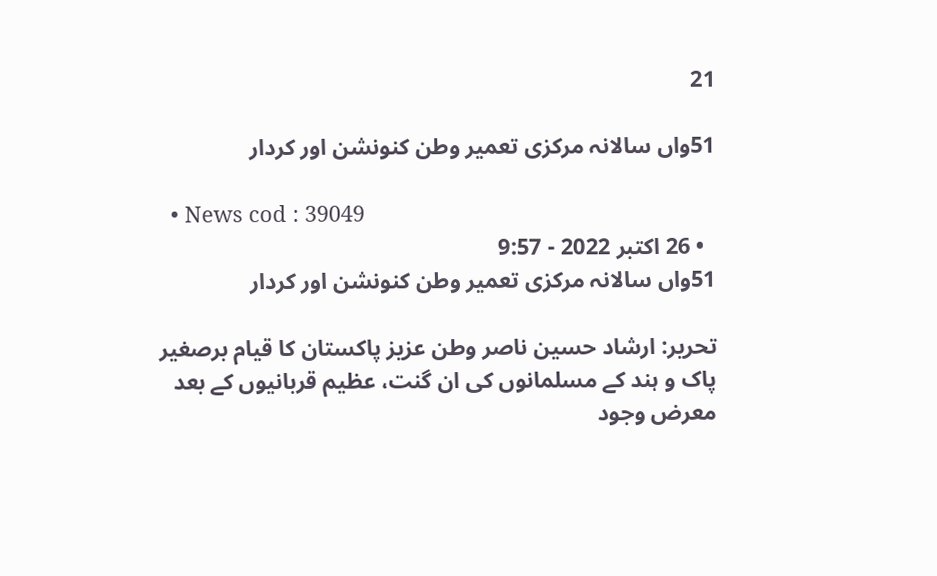21

51واں سالانہ مرکزی تعمیر وطن کنونشن اور کردار

  • News cod : 39049
  • 26 اکتبر 2022 - 9:57
51واں سالانہ مرکزی تعمیر وطن کنونشن اور کردار

تحریر: ارشاد حسین ناصر وطن عزیز پاکستان کا قیام برصغیر پاک و ہند کے مسلمانوں کی ان گنت، عظیم قربانیوں کے بعد معرض وجود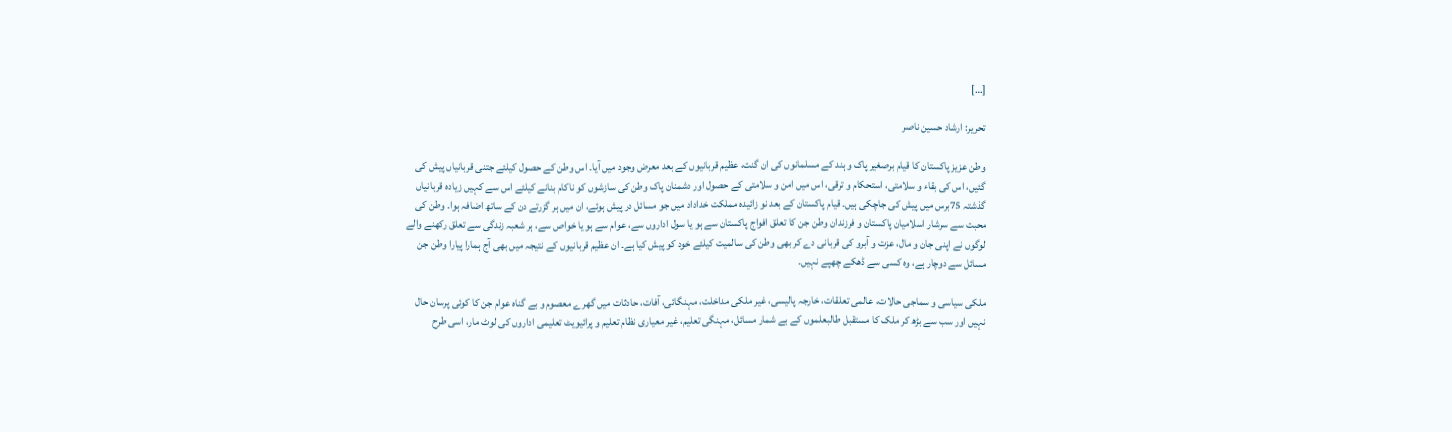[…]

تحریر: ارشاد حسین ناصر

وطن عزیز پاکستان کا قیام برصغیر پاک و ہند کے مسلمانوں کی ان گنت، عظیم قربانیوں کے بعد معرض وجود میں آیا۔ اس وطن کے حصول کیلئے جتنی قربانیاں پیش کی گئیں، اس کی بقاء و سلامتی، استحکام و ترقی، اس میں امن و سلامتی کے حصول اور دشمنان پاک وطن کی سازشوں کو ناکام بنانے کیلئے اس سے کہیں زیادہ قربانیاں گذشتہ 75برس میں پیش کی جاچکی ہیں۔ قیام پاکستان کے بعد نو زائیدہ مملکت خداداد میں جو مسائل در پیش ہوئے، ان میں ہر گزرتے دن کے ساتھ اضافہ ہوا۔ وطن کی محبت سے سرشار اسلامیان پاکستان و فرزندان وطن جن کا تعلق افواج پاکستان سے ہو یا سول اداروں سے، عوام سے ہو یا خواص سے، ہر شعبہ زندگی سے تعلق رکھنے والے لوگوں نے اپنی جان و مال، عزت و آبرو کی قربانی دے کر بھی وطن کی سالمیت کیلئے خود کو پیش کیا ہے۔ ان عظیم قربانیوں کے نتیجہ میں بھی آج ہمارا پیارا وطن جن مسائل سے دوچار ہے، وہ کسی سے ڈھکے چھپے نہیں۔

ملکی سیاسی و سماجی حالات، عالمی تعلقات، خارجہ پالیسی، غیر ملکی مداخلت، مہنگائی، آفات، حادثات میں گھرے معصوم و بے گناہ عوام جن کا کوئی پرسان حال نہیں اور سب سے بڑھ کر ملک کا مستقبل طالبعلموں کے بے شمار مسائل، مہنگی تعلیم، غیر معیاری نظام تعلیم و پرائیویٹ تعلیمی اداروں کی لوٹ مار، اسی طرح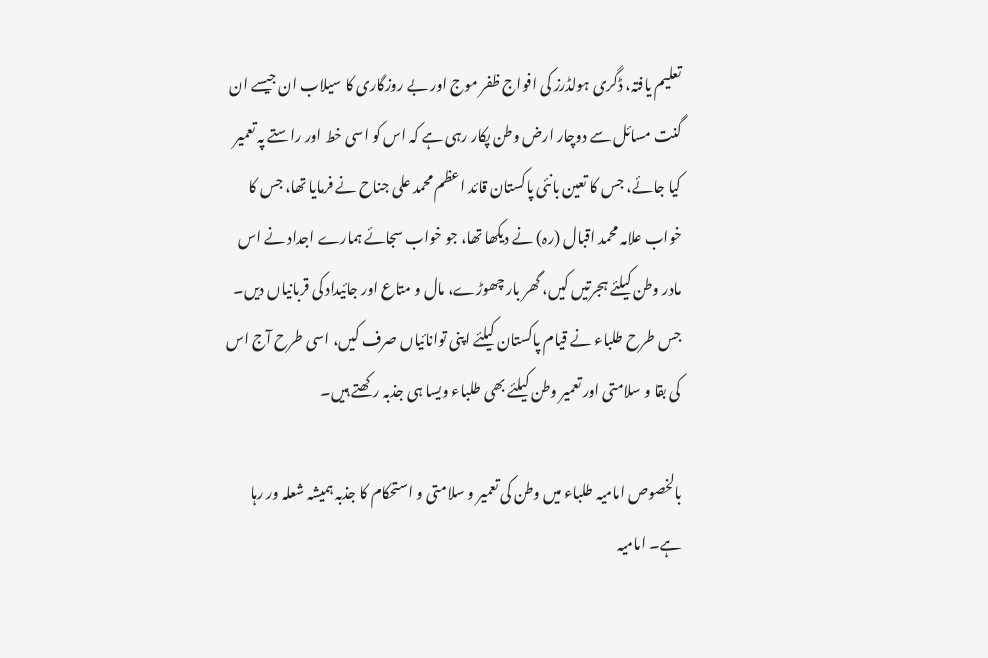تعلیم یافتہ، ڈگری ہولڈرز کی افواج ظفر موج اور بے روزگاری کا سیلاب ان جیسے ان گنت مسائل سے دوچار ارض وطن پکار رہی ہے کہ اس کو اسی خط اور راستے پہ تعمیر کیا جائے، جس کا تعین بانئی پاکستان قائد اعظم محمد علی جناح نے فرمایا تھا، جس کا خواب علامہ محمد اقبال (رہ) نے دیکھا تھا، جو خواب سجائے ہمارے اجداد نے اس مادر وطن کیلئے ہجرتیں کیں، گھر بار چھوڑے، مال و متاع اور جائیداد کی قربانیاں دیں۔ جس طرح طلباء نے قیام پاکستان کیلئے اپنی توانائیاں صرف کیں، اسی طرح آج اس کی بقا و سلامتی اور تعمیر وطن کیلئے بھی طلباء ویسا ہی جذبہ رکھتے ہیں۔

بالخصوص امامیہ طلباء میں وطن کی تعمیر و سلامتی و استحکام کا جذبہ ہمیشہ شعلہ ور رہا ہے۔ امامیہ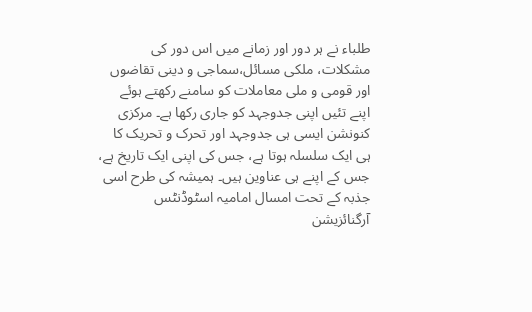طلباء نے ہر دور اور زمانے میں اس دور کی مشکلات، ملکی مسائل،سماجی و دینی تقاضوں اور قومی و ملی معاملات کو سامنے رکھتے ہوئے اپنے تئیں اپنی جدوجہد کو جاری رکھا ہے۔ مرکزی کنونشن ایسی ہی جدوجہد اور تحرک و تحریک کا ہی ایک سلسلہ ہوتا ہے، جس کی اپنی ایک تاریخ ہے، جس کے اپنے ہی عناوین ہیں۔ ہمیشہ کی طرح اسی جذبہ کے تحت امسال امامیہ اسٹوڈنٹس آرگنائزیشن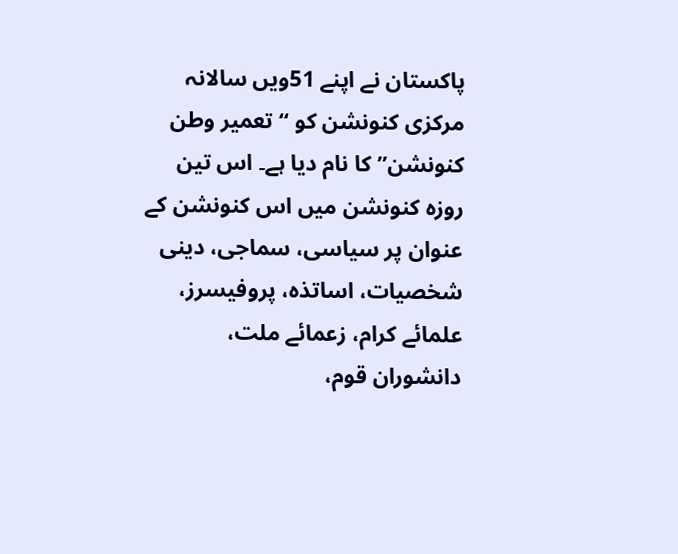پاکستان نے اپنے 51ویں سالانہ مرکزی کنونشن کو “تعمیر وطن کنونشن” کا نام دیا ہے۔ اس تین روزہ کنونشن میں اس کنونشن کے عنوان پر سیاسی، سماجی، دینی شخصیات، اساتذہ، پروفیسرز، علمائے کرام، زعمائے ملت، دانشوران قوم،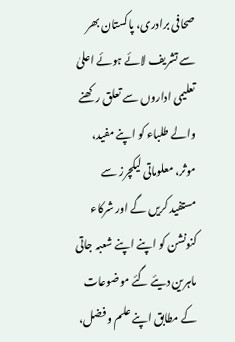صحافی برادری، پاکستان بھر سے تشریف لائے ہوئے اعلیٰ تعلیمی اداروں سے تعلق رکھنے والے طلباء کو اپنے مفید، موثر، معلوماتی لیکچرز سے مستفید کریں گے اور شرکاء کنونشن کو اپنے اپنے شعبہ جاتی ماہرین دیئے گئے موضوعات کے مطابق اپنے علم و فضل،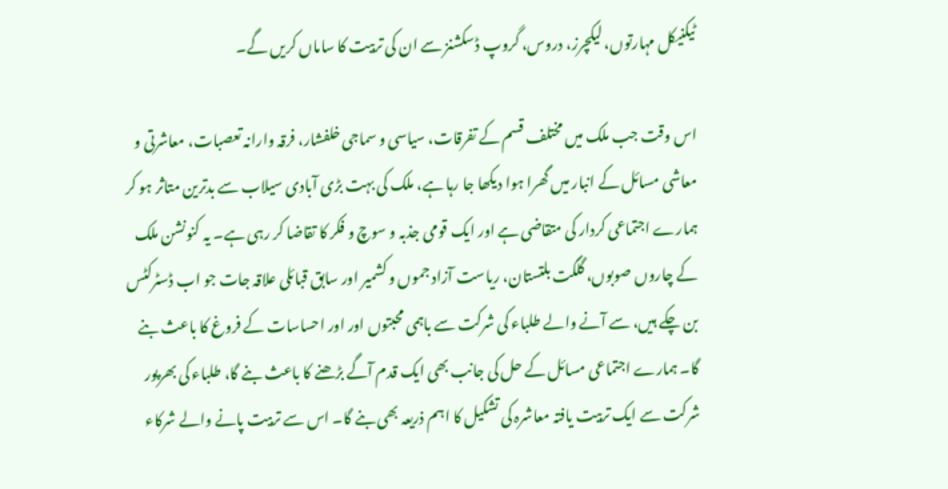ٹیکنیکل مہارتوں، لیکچرز، دروس، گروپ ڈسکشنز سے ان کی تربیت کا ساماں کریں گے۔

اس وقت جب ملک میں مختلف قسم کے تفرقات، سیاسی و سماجی خلفشار، فرقہ وارانہ تعصبات، معاشرتی و معاشی مسائل کے انبار میں گھرا ہوا دیکھا جا رہا ہے، ملک کی بہت بڑی آبادی سیلاب سے بدترین متاثر ہو کر ہمارے اجتماعی کردار کی متقاضی ہے اور ایک قومی جذبہ و سوچ و فکر کا تقاضا کر رہی ہے۔ یہ کنونشن ملک کے چاروں صوبوں، گلگت بلتستان، ریاست آزاد جموں و کشمیر اور سابق قبائلی علاقہ جات جو اب ڈسٹرکٹس بن چکے ہیں، سے آنے والے طلباء کی شرکت سے باہمی محبتوں اور اور احساسات کے فروغ کا باعث بنے گا۔ ہمارے اجتماعی مسائل کے حل کی جانب بھی ایک قدم آگے بڑھنے کا باعث بنے گا، طلباء کی بھرپور شرکت سے ایک تربیت یافتہ معاشرہ کی تشکیل کا اہم ذریعہ بھی بنے گا۔ اس سے تربیت پانے والے شرکاء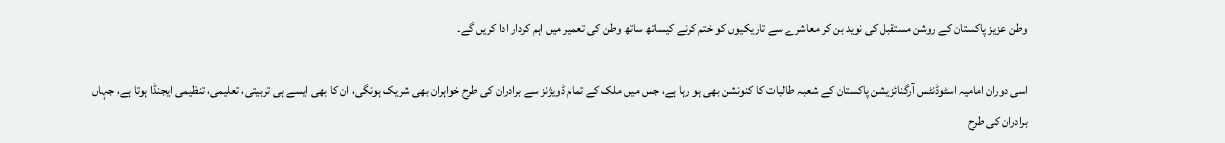وطن عزیز پاکستان کے روشن مستقبل کی نوید بن کر معاشرے سے تاریکیوں کو ختم کرنے کیساتھ ساتھ وطن کی تعمیر میں اہم کردار ادا کریں گے۔

اسی دوران امامیہ اسٹوڈنٹس آرگنائزیشن پاکستان کے شعبہ طالبات کا کنونشن بھی ہو رہا ہے، جس میں ملک کے تمام ڈویژنز سے برادران کی طرح خواہران بھی شریک ہونگی، ان کا بھی ایسے ہی تربیتی، تعلیمی، تنظیمی ایجنڈا ہوتا ہے، جہاں برادران کی طرح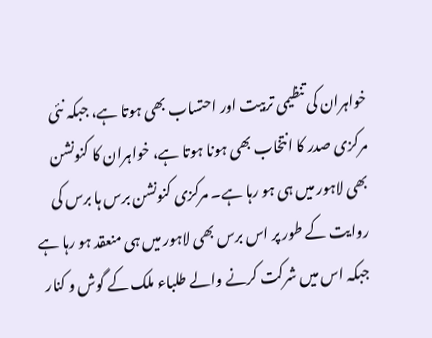خواہران کی تنظیمی تربیت اور احتساب بھی ہوتا ہے، جبکہ نئی مرکزی صدر کا انتخاب بھی ہونا ہوتا ہے، خواہران کا کنونشن بھی لاہور میں ہی ہو رہا ہے۔ مرکزی کنونشن برس ہا برس کی روایت کے طور پر اس برس بھی لاہور میں ہی منعقد ہو رہا ہے جبکہ اس میں شرکت کرنے والے طلباء ملک کے گوش و کنار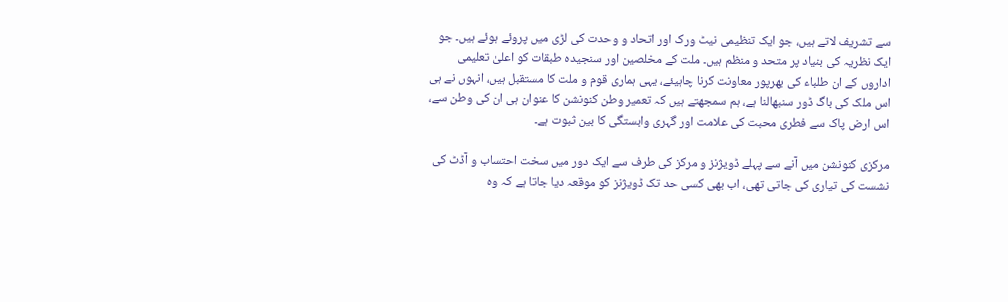سے تشریف لاتے ہیں، جو ایک تنظیمی نیٹ ورک اور اتحاد و وحدت کی لڑی میں پروئے ہوئے ہیں۔ جو ایک نظریہ کی بنیاد پر متحد و منظم ہیں۔ ملت کے مخلصین اور سنجیدہ طبقات کو اعلیٰ تعلیمی اداروں کے ان طلباء کی بھرپور معاونت کرنا چاہیئے، یہی ہماری قوم و ملت کا مستقبل ہیں، انہوں نے ہی اس ملک کی باگ ڈور سنبھالنا ہے، ہم سمجھتے ہیں کہ تعمیر وطن کنونشن کا عنوان ہی ان کی وطن سے، اس ارض پاک سے فطری محبت کی علامت اور گہری وابستگی کا بین ثبوت ہے۔

مرکزی کنونشن میں آنے سے پہلے ڈویژنز و مرکز کی طرف سے ایک دور میں سخت احتساب و آڈٹ کی نشست کی تیاری کی جاتی تھی، اب بھی کسی حد تک ڈویژنز کو موقعہ دیا جاتا ہے کہ وہ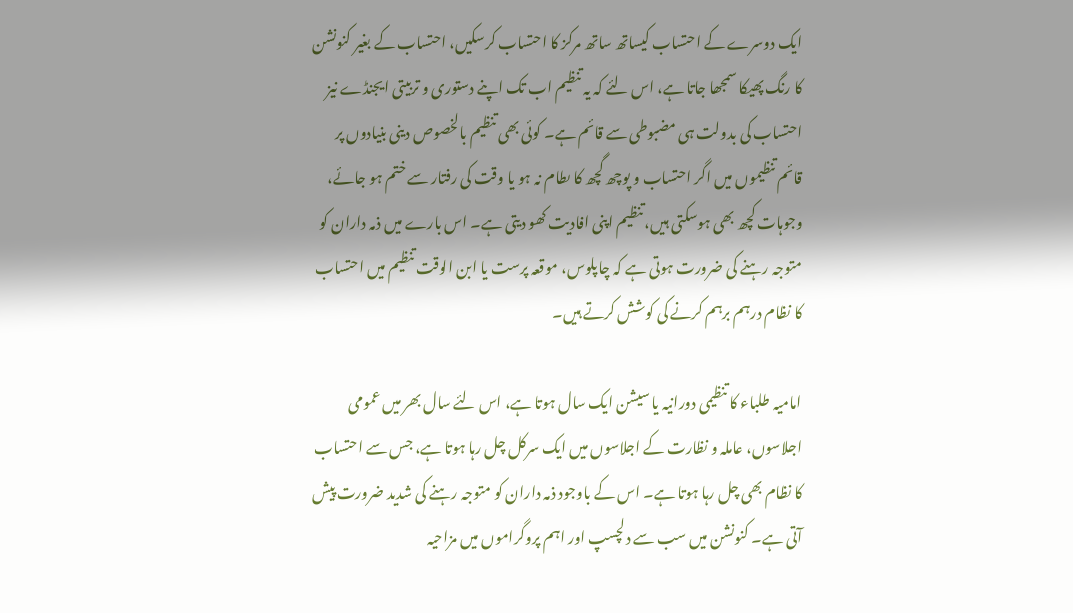ایک دوسرے کے احتساب کیساتھ ساتھ مرکز کا احتساب کرسکیں، احتساب کے بغیر کنونشن کا رنگ پھیکا سمجھا جاتا ہے، اس لئے کہ یہ تنظیم اب تک اپنے دستوری و تربیتی ایجنڈے نیز احتساب کی بدولت ہی مضبوطی سے قائم ہے۔ کوئی بھی تنظیم بالخصوص دینی بنیادوں پر قائم تنظیموں میں اگر احتساب و پوچھ گچھ کا ںطام نہ ہو یا وقت کی رفتار سے ختم ہو جائے، وجوہات کچھ بھی ہوسکتی ہیں، تنظیم اپنی افادیت کھو دیتی ہے۔ اس بارے میں ذمہ داران کو متوجہ رہنے کی ضرورت ہوتی ہے کہ چاپلوس، موقعہ پرست یا ابن الوقت تنظیم میں احتساب کا نظام درہم برہم کرنے کی کوشش کرتے ہیں۔

امامیہ طلباء کا تنظیمی دورانیہ یا سیشن ایک سال ہوتا ہے، اس لئے سال بھر میں عمومی اجلاسوں، عاملہ و نظارت کے اجلاسوں میں ایک سرکل چل رہا ہوتا ہے، جس سے احتساب کا نظام بھی چل رہا ہوتا ہے۔ اس کے باوجود ذمہ داران کو متوجہ رہنے کی شدید ضرورت پیش آتی ہے۔ کنونشن میں سب سے دلچسپ اور اہم پروگراموں میں مزاحیہ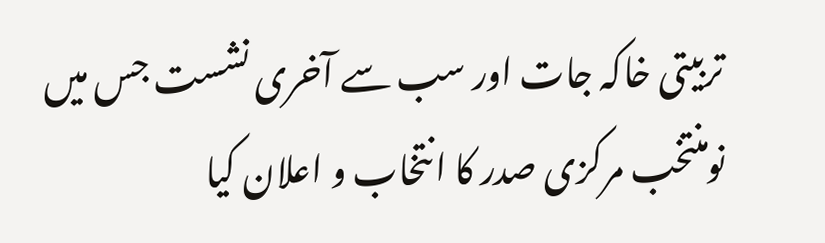تربیتی خاکہ جات اور سب سے آخری نشست جس میں نومنتخب مرکزی صدر کا انتخاب و اعلان کیا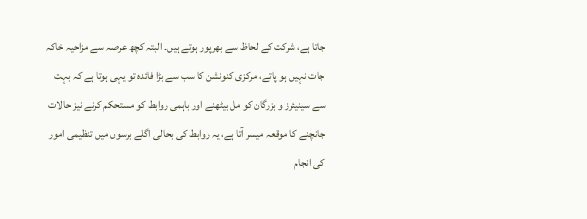جاتا ہے، شرکت کے لحاظ سے بھرپور ہوتے ہیں۔ البتہ کچھ عرصہ سے مزاحیہ خاکہ جات نہیں ہو پاتے، مرکزی کنونشن کا سب سے بڑا فائدہ تو یہی ہوتا ہے کہ بہت سے سینیئرز و بزرگان کو مل بیٹھنے اور باہمی روابط کو مستحکم کرنے نیز حالات جانچنے کا موقعہ میسر آتا ہے، یہ روابط کی بحالی اگلے برسوں میں تنظیمی امور کی انجام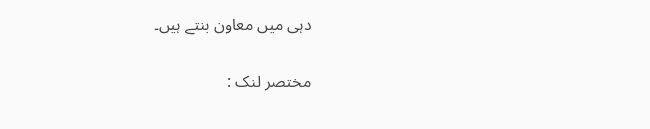دہی میں معاون بنتے ہیں۔

مختصر لنک :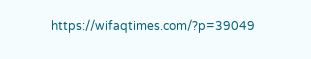https://wifaqtimes.com/?p=39049